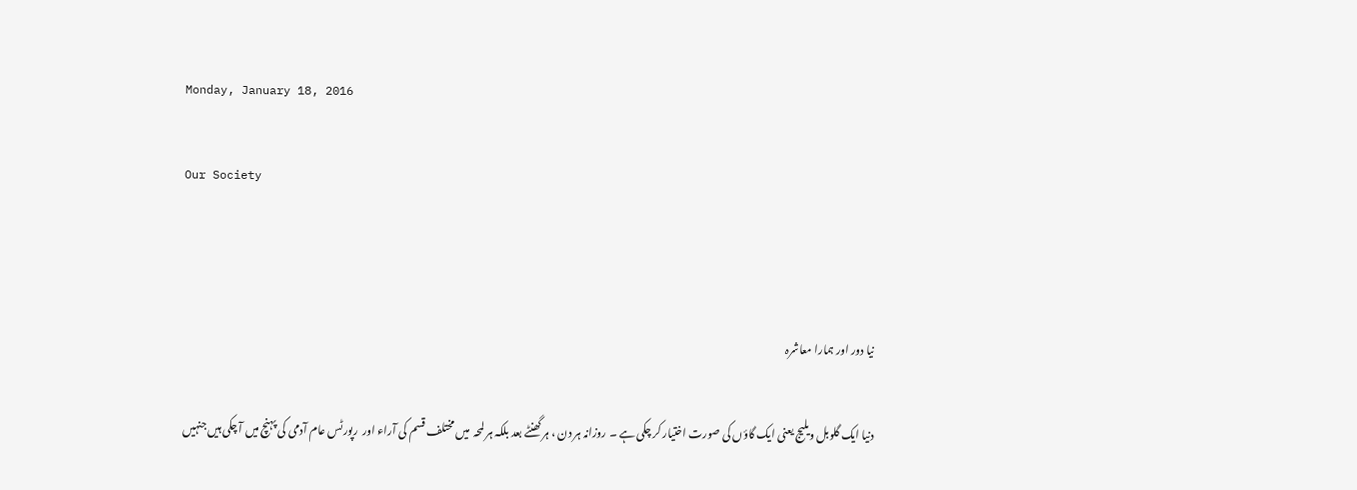Monday, January 18, 2016

Our Society



نیا دور اور ہمارا معاشرہ

دنیا ایک گلوبل ویلیج یعنی ایک گاؤں کی صورت اختیار کر چکی ہے ۔ روزانہ ہر دن ، ہر گھنٹے بعد بلکہ ہر لمحہ  میں مختلف قسم کی آراء اور  رپورٹس عام آدمی کی پہنچ میں آ چکی ہیں جنہیں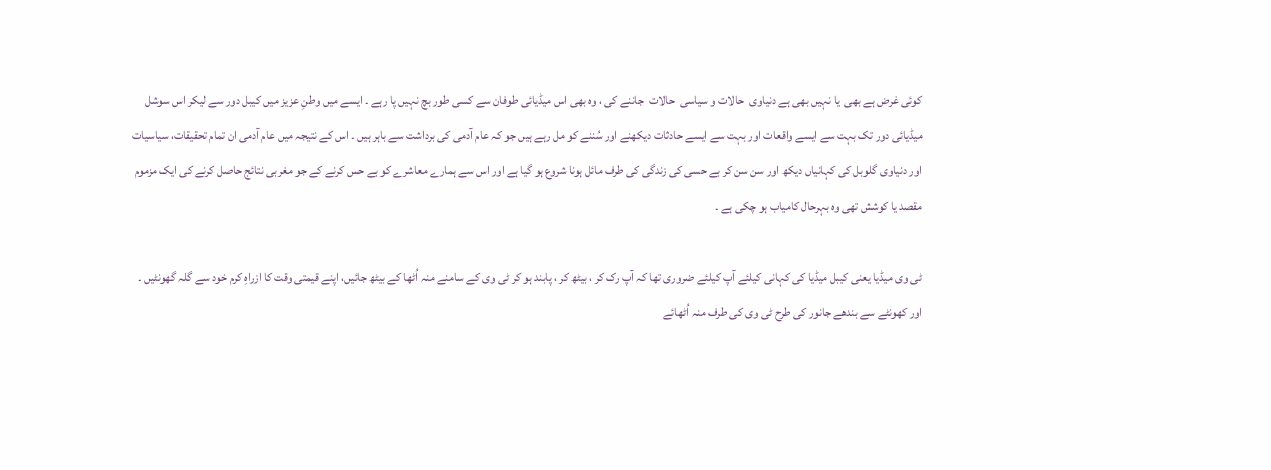کوئی غرض ہے بھی  یا نہیں بھی ہے دنیاوی  حالات و سیاسی  حالات  جاننے کی ، وہ بھی اس میڈیائی طوفان سے کسی طور بچ نہیں پا رہے ۔ ایسے میں وطنِ عزیز میں کیبل دور سے لیکر اس سوشل میڈیائی دور تک بہت سے ایسے واقعات اور بہت سے ایسے حادثات دیکھنے اور سُننے کو مل رہے ہیں جو کہ عام آدمی کی برداشت سے باہر ہیں ۔ اس کے نتیجہ میں عام آدمی ان تمام تحقیقات، سیاسیات اور دنیاوی گلوبل کی کہانیاں دیکھ اور سن سن کر بے حسی کی زندگی کی طرف مائل ہونا شروع ہو گیا ہے اور اس سے ہمارے معاشرے کو بے حس کرنے کے جو مغربی نتائج حاصل کرنے کی ایک مزموم مقصد یا کوشش تھی وہ بہرحال کامیاب ہو چکی ہے ۔

ٹی وی میڈیا یعنی کیبل میڈیا کی کہانی کیلئے آپ کیلئے ضروری تھا کہ آپ رک کر ، بیٹھ کر ، پابند ہو کر ٹی وی کے سامنے منہ اُٹھا کے بیٹھ جائیں، اپنے قیمتی وقت کا ازراہِ کرم خود سے گلہ گھونٹیں ۔ اور کھونٹے سے بندھے جانور کی طرح ٹی وی کی طرف منہ اُٹھائے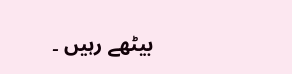بیٹھے رہیں ۔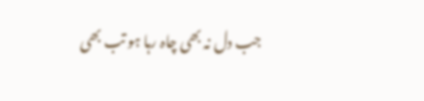جب دل نہ بھی چاہ رہا ہو تب بھی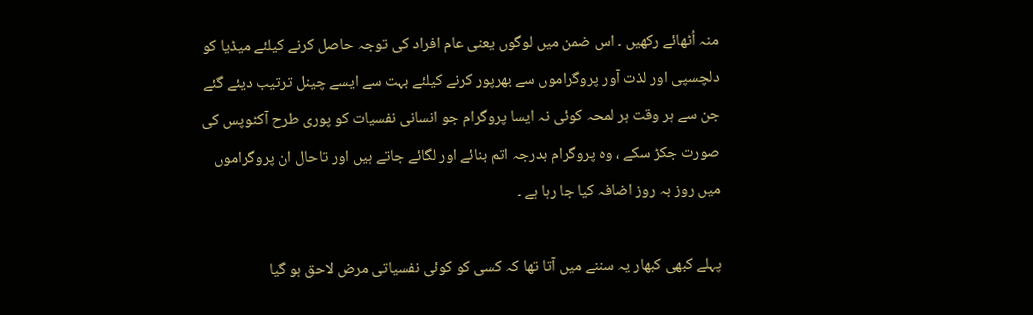منہ اُٹھائے رکھیں ۔ اس ضمن میں لوگوں یعنی عام افراد کی توجہ حاصل کرنے کیلئے میڈیا کو دلچسپی اور لذت آور پروگراموں سے بھرپور کرنے کیلئے بہت سے ایسے چینل ترتیب دیئے گئے جن سے ہر وقت ہر لمحہ کوئی نہ ایسا پروگرام جو انسانی نفسیات کو پوری طرح آکٹوپس کی صورت جکڑ سکے ، وہ پروگرام بدرجہ اتم بنائے اور لگائے جاتے ہیں اور تاحال ان پروگراموں میں روز بہ روز اضافہ کیا جا رہا ہے ۔

پہلے کبھی کبھار یہ سننے میں آتا تھا کہ کسی کو کوئی نفسیاتی مرض لاحق ہو گیا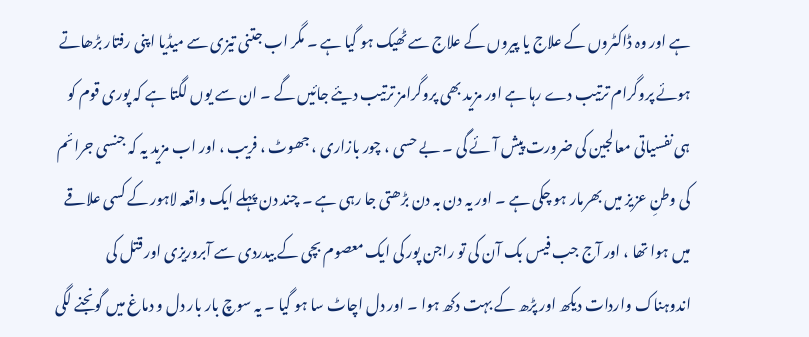ہے اور وہ ڈاکٹروں کے علاج یا پیروں کے علاج سے ٹھیک ہو گیا ہے ۔ مگر اب جتنی تیزی سے میڈیا اپنی رفتار بڑھاتے ہوئے پروگرام ترتیب دے رہا ہے اور مزید بھی پروگرامز ترتیب دیئے جائیں گے ۔ ان سے یوں لگتا ہے کہ پوری قوم کو ہی نفسیاتی معالجین کی ضرورت پیش آئے گی ۔ بے حسی ، چور بازاری ، جھوٹ ، فریب ، اور اب مزید یہ کہ جنسی جرائم کی وطنِ عزیز میں بھرمار ہو چکی ہے ۔ اور یہ دن بہ دن بڑھتی جا رہی ہے ۔ چند دن پہلے ایک واقعہ لاہور کے کسی علاقے میں ہوا تھا ، اور آج جب فیس بک آن کی تو راجن پور کی ایک معصوم بچی کے بیدردی سے آبروریزی اور قتل کی اندوہناک واردات دیکھ اور پڑھ کے بہت دکھ ہوا ۔ اور دل اچاٹ سا ہو گیا ۔ یہ سوچ بار بار دل و دماغ میں گونجنے لگی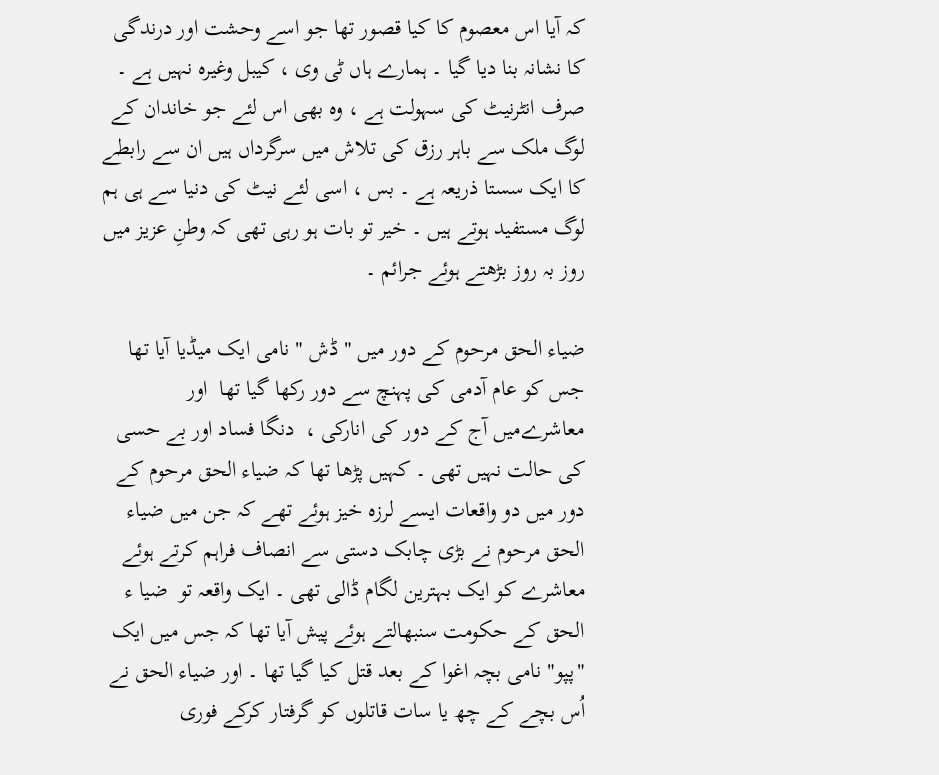کہ آیا اس معصوم کا کیا قصور تھا جو اسے وحشت اور درندگی کا نشانہ بنا دیا گیا ۔ ہمارے ہاں ٹی وی ، کیبل وغیرہ نہیں ہے ۔ صرف انٹرنیٹ کی سہولت ہے ، وہ بھی اس لئے جو خاندان کے لوگ ملک سے باہر رزق کی تلاش میں سرگرداں ہیں ان سے رابطے کا ایک سستا ذریعہ ہے ۔ بس ، اسی لئے نیٹ کی دنیا سے ہی ہم لوگ مستفید ہوتے ہیں ۔ خیر تو بات ہو رہی تھی کہ وطنِ عزیز میں روز بہ روز بڑھتے ہوئے جرائم ۔

ضیاء الحق مرحوم کے دور میں " ڈش " نامی ایک میڈیا آیا تھا جس کو عام آدمی کی پہنچ سے دور رکھا گیا تھا  اور معاشرےمیں آج کے دور کی انارکی ،  دنگا فساد اور بے حسی کی حالت نہیں تھی ۔ کہیں پڑھا تھا کہ ضیاء الحق مرحوم کے دور میں دو واقعات ایسے لرزہ خیز ہوئے تھے کہ جن میں ضیاء الحق مرحوم نے بڑی چابک دستی سے انصاف فراہم کرتے ہوئے معاشرے کو ایک بہترین لگام ڈالی تھی ۔ ایک واقعہ تو  ضیا ء الحق کے حکومت سنبھالتے ہوئے پیش آیا تھا کہ جس میں ایک "پپو" نامی بچہ اغوا کے بعد قتل کیا گیا تھا ۔ اور ضیاء الحق نے اُس بچے کے چھ یا سات قاتلوں کو گرفتار کرکے فوری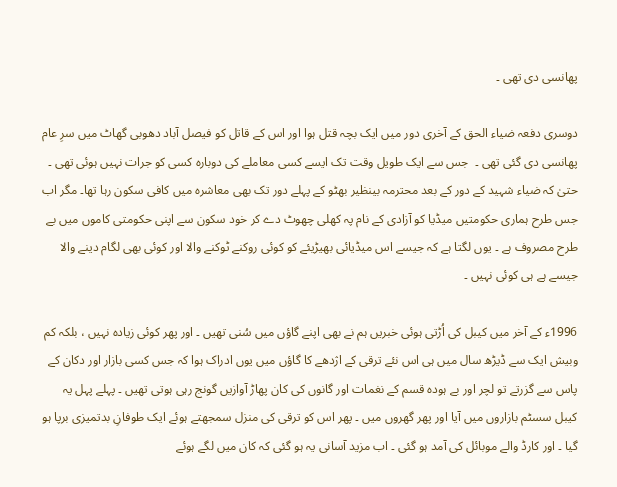پھانسی دی تھی ۔

دوسری دفعہ ضیاء الحق کے آخری دور میں ایک بچہ قتل ہوا اور اس کے قاتل کو فیصل آباد دھوبی گھاٹ میں سرِ عام پھانسی دی گئی تھی ۔  جس سے ایک طویل وقت تک ایسے کسی معاملے کی دوبارہ کسی کو جرات نہیں ہوئی تھی ۔ حتیٰ کہ ضیاء شہید کے دور کے بعد محترمہ بینظیر بھٹو کے پہلے دور تک بھی معاشرہ میں کافی سکون رہا تھا۔ مگر اب جس طرح ہماری حکومتیں میڈیا کو آزادی کے نام پہ کھلی چھوٹ دے کر خود سکون سے اپنی حکومتی کاموں میں بے طرح مصروف ہے ۔ یوں لگتا ہے کہ جیسے اس میڈیائی بھیڑیئے کو کوئی روکنے ٹوکنے والا اور کوئی بھی لگام دینے والا جیسے ہے ہی کوئی نہیں ۔

1996ء کے آخر میں کیبل کی اُڑتی ہوئی خبریں ہم نے بھی اپنے گاؤں میں سُنی تھیں ۔ اور پھر کوئی زیادہ نہیں ، بلکہ کم وبیش ایک سے ڈیڑھ سال میں ہی اس نئے ترقی کے اژدھے کا گاؤں میں یوں ادراک ہوا کہ جس کسی بازار اور دکان کے پاس سے گزرتے تو لچر اور بے ہودہ قسم کے نغمات اور گانوں کی کان پھاڑ آوازیں گونج رہی ہوتی تھیں ۔ پہلے پہل یہ کیبل سسٹم بازاروں میں آیا اور پھر گھروں میں ۔ پھر اس کو ترقی کی منزل سمجھتے ہوئے ایک طوفانِ بدتمیزی برپا ہو گیا ۔ اور کارڈ والے موبائل کی آمد ہو گئی ۔ اب مزید آسانی یہ ہو گئی کہ کان میں لگے ہوئے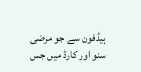ہیڈفون سے جو مرضی سنو اور کارڈ میں جس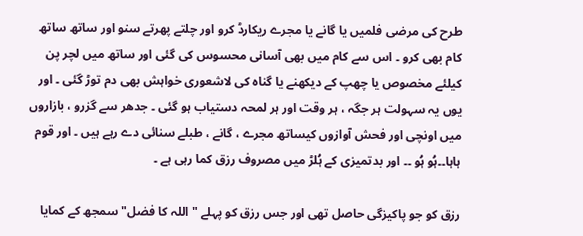طرح کی مرضی فلمیں یا گانے یا مجرے ریکارڈ کرو اور چلتے پھرتے سنو اور ساتھ ساتھ کام بھی کرو ۔ اس سے کام میں بھی آسانی محسوس کی گئی اور ساتھ میں لچر پن کیلئے مخصوص یا چھپ کے دیکھنے یا گناہ کی لاشعوری خواہش بھی دم توڑ گئی ۔ اور یوں یہ سہولت ہر جگہ ، ہر وقت اور ہر لمحہ دستیاب ہو گئی ۔ جدھر سے گزرو ، بازاروں میں اونچی اور فحش آوازوں کیساتھ مجرے ، گانے ، طبلے سنائی دے رہے ہیں ۔ اور قوم ہاہا۔۔ہُو ہُو ۔۔ اور بدتمیزی کے ہُلڑ میں مصروف رزق کما رہی ہے ۔

رزق کو جو پاکیزگی حاصل تھی اور جس رزق کو پہلے " اللہ کا فضل" سمجھ کے کمایا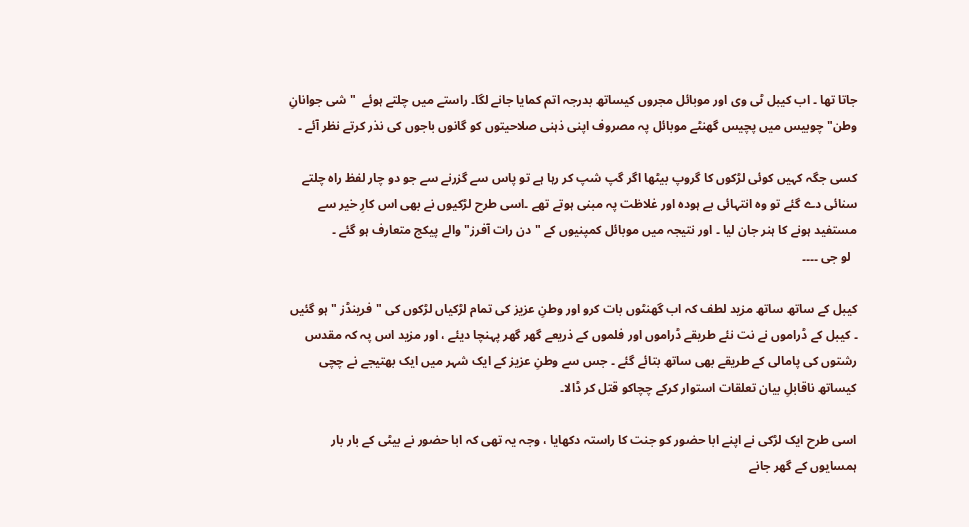جاتا تھا ۔ اب کیبل ٹی وی اور موبائل مجروں کیساتھ بدرجہ اتم کمایا جانے لگا۔ راستے میں چلتے ہوئے  "شی جوانانِ وطن" چوبیس میں پچیس گھنٹے موبائل پہ مصروف اپنی ذہنی صلاحیتوں کو گانوں باجوں کی نذر کرتے نظر آئے ۔

کسی جگہ کہیں کوئی لڑکوں کا گروپ بیٹھا اگر گپ شپ کر رہا ہے تو پاس سے گزرنے سے جو دو چار لفظ راہ چلتے سنائی دے گئے تو وہ انتہائی بے ہودہ اور غلاظت پہ مبنی ہوتے تھے ۔اسی طرح لڑکیوں نے بھی اس کارِ خیر سے مستفید ہونے کا ہنر جان لیا ۔ اور نتیجہ میں موبائل کمپنیوں کے "دن رات آفرز" والے پیکج متعارف ہو گئے ۔
  لو جی ۔۔۔۔

کیبل کے ساتھ ساتھ مزید لطف کہ اب گھنٹوں بات کرو اور وطنِ عزیز کی تمام لڑکیاں لڑکوں کی "فرینڈز " ہو گئیں ۔ کیبل کے ڈراموں نے نت نئے طریقے ڈراموں اور فلموں کے ذریعے گھر گھر پہنچا دیئے ، اور مزید اس پہ کہ مقدس رشتوں کی پامالی کے طریقے بھی ساتھ بتائے گئے ۔ جس سے وطنِ عزیز کے ایک شہر میں ایک بھتیجے نے چچی کیساتھ ناقابلِ بیان تعلقات استوار کرکے چچاکو قتل کر ڈالا۔

اسی طرح ایک لڑکی نے اپنے ابا حضور کو جنت کا راستہ دکھایا ، وجہ یہ تھی کہ ابا حضور نے بیٹی کے بار بار ہمسایوں کے گھر جانے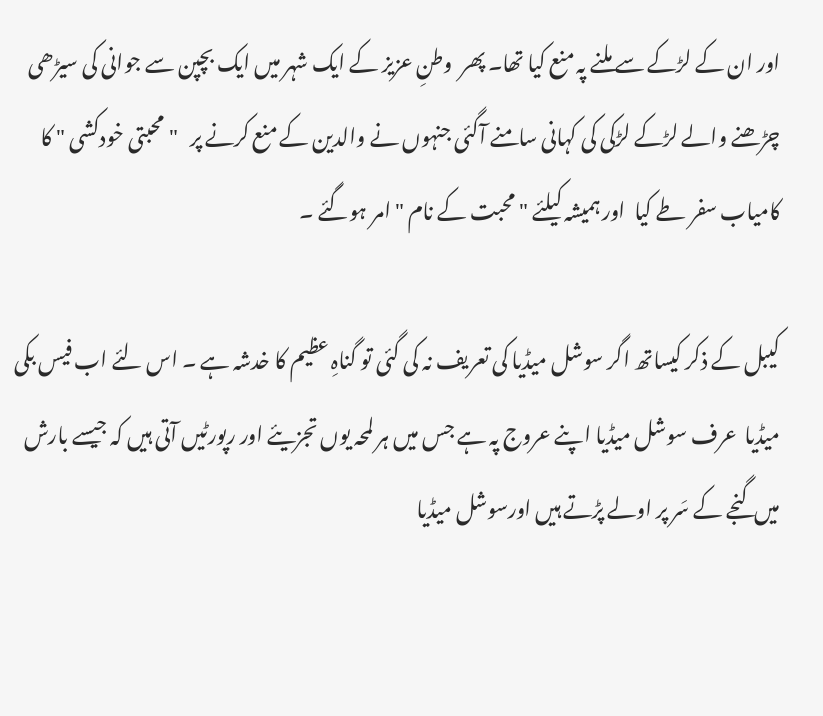اور ان کے لڑکے سے ملنے پہ منع کیا تھا۔ پھر  وطنِ عزیز کے ایک شہر میں ایک بچپن سے جوانی کی سیڑھی چڑھنے والے لڑکے لڑکی کی کہانی سامنے آگئی جنہوں نے والدین کے منع کرنے پر   "محبتی خودکشی " کا کامیاب سفر طے کیا  اور ہمیشہ کیلئے "محبت کے نام " امر ہوگئے ۔

کیبل کے ذکر کیساتھ اگر سوشل میڈیا کی تعریف نہ کی گئی تو گناہِ عظیم کا خدشہ ہے ۔ اس لئے اب فیس بکی میڈیا  عرف سوشل میڈیا اپنے عروج پہ ہے جس میں ہر لمحہ یوں تجزیئے اور رپورٹیں آتی ہیں کہ جیسے بارش میں گنجے کے سَر پر اولے پڑتے ہیں اورسوشل میڈیا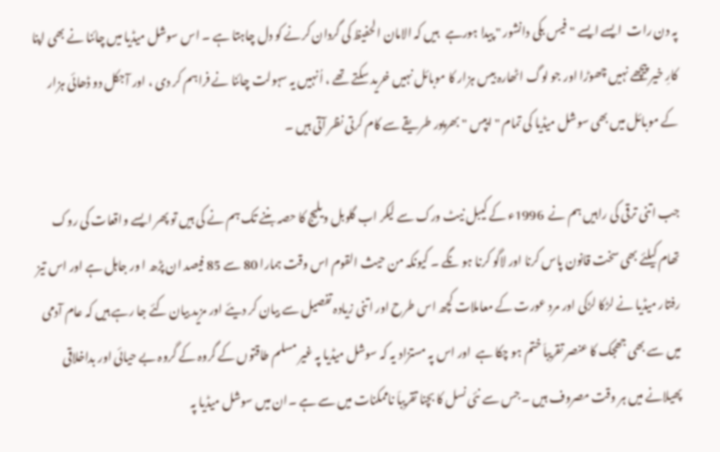پہ دن رات  ایسے ایسے "فیس بکی دانشور " پیدا ہورہے   ہیں کہ الامان الحفیظ کی گردان کرنے کو دل چاہتا ہے ۔ اس سوشل میڈیا میں چائنا نے بھی اپنا کارِ خیر پیچھے نہیں چھوڑا اور جو لوگ اٹھارہ بیس ہزار کا موبائل نہیں خرید سکتے تھے ، اُنہیں یہ سہولت چائنا نے فراہم کر دی ، اور آجکل دو ڈھائی ہزار کے موبائل میں بھی سوشل میڈیا کی تمام "ایپس " بھرپور طریقے سے کام کرتی نظر آتی ہیں ۔

جب اتنی ترقی کی راہیں ہم نے  1996ء کے کیبل نیٹ ورک سے لیکر اب گلوبل ویلیج کا حصہ بننے تک ہم نے کی ہیں تو پھر ایسے واقعات کی روک تھام کیلئے بھی سخت قانون پاس کرنا اور لاگو کرنا ہو نگے ۔ کیونکہ من حیث القوم اس وقت ہمارا 80 سے 85 فیصد ان پڑھ ا ور جاہل ہے اور اس تیز رفتار میڈیا نے لڑکا لڑکی اور مرد عورت کے معاملات کچھ اس طرح اور اتنی زیادہ تفصیل سے بیان کر دیئے اور مزید بیان کئے جا رہے ہیں کہ عام آدمی میں سے بھی جھجک کا عنصر تقریباَ ختم ہو چکا ہے  اور اس پہ مستزاد یہ کہ سوشل میڈیا پہ غیر مسلم طاقتوں کے گروہ کے گروہ بے حیائی اور بداخلاقی پھیلانے میں ہر وقت مصروف ہیں ۔ جس سے نئی نسل کا بچنا تقریباَ ناممکنات میں سے ہے ۔ان میں سوشل میڈیا پہ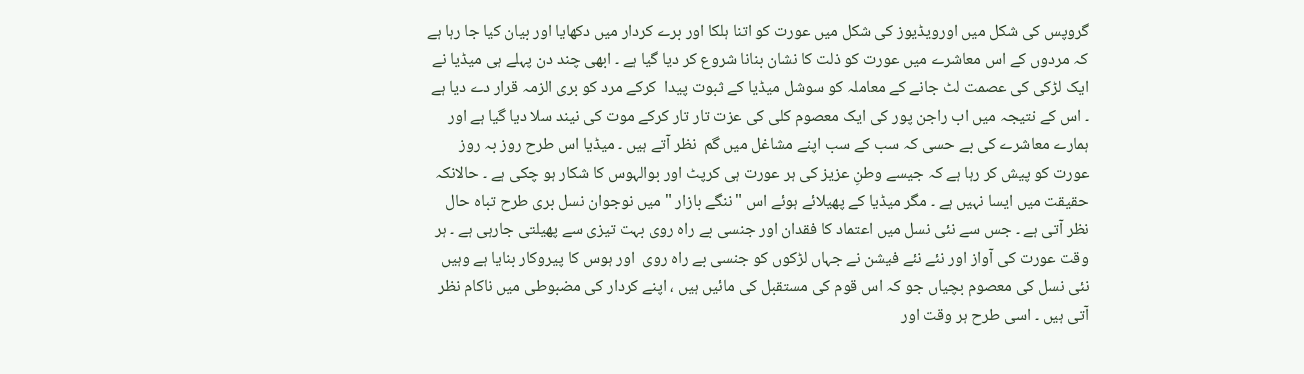گروپس کی شکل میں اورویڈیوز کی شکل میں عورت کو اتنا ہلکا اور برے کردار میں دکھایا اور بیان کیا جا رہا ہے کہ مردوں کے اس معاشرے میں عورت کو ذلت کا نشان بنانا شروع کر دیا گیا ہے ۔ ابھی چند دن پہلے ہی میڈیا نے ایک لڑکی کی عصمت لٹ جانے کے معاملہ کو سوشل میڈیا کے ثبوت پیدا  کرکے مرد کو بری الزمہ قرار دے دیا ہے ۔ اس کے نتیجہ میں اب راجن پور کی ایک معصوم کلی کی عزت تار تار کرکے موت کی نیند سلا دیا گیا ہے اور ہمارے معاشرے کی بے حسی کہ سب کے سب اپنے مشاغل میں گم  نظر آتے ہیں ۔ میڈیا اس طرح روز بہ روز عورت کو پیش کر رہا ہے کہ جیسے وطنِ عزیز کی ہر عورت ہی کرپٹ اور بوالہوس کا شکار ہو چکی ہے ۔ حالانکہ حقیقت میں ایسا نہیں ہے ۔ مگر میڈیا کے پھیلائے ہوئے اس "ننگے بازار " میں نوجوان نسل بری طرح تباہ حال نظر آتی ہے ۔ جس سے نئی نسل میں اعتماد کا فقدان اور جنسی بے راہ روی بہت تیزی سے پھیلتی جارہی ہے ۔ ہر وقت عورت کی آواز اور نئے نئے فیشن نے جہاں لڑکوں کو جنسی بے راہ روی  اور ہوس کا پیروکار بنایا ہے وہیں نئی نسل کی معصوم بچیاں جو کہ اس قوم کی مستقبل کی مائیں ہیں ، اپنے کردار کی مضبوطی میں ناکام نظر آتی ہیں ۔ اسی طرح ہر وقت اور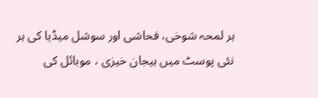ہر لمحہ شوخی، فحاشی اور سوشل میڈیا کی ہر نئی پوسٹ میں ہیجان خیزی ، موبائل کی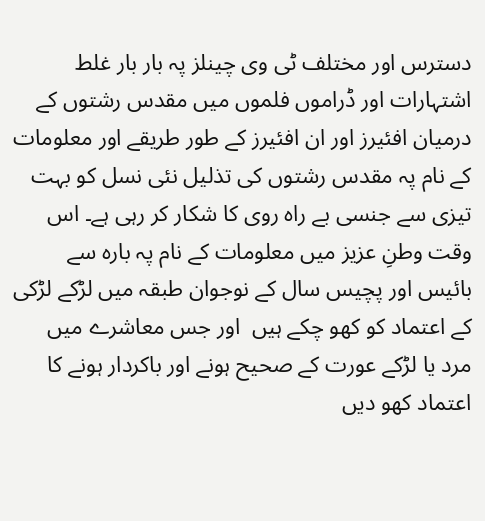دسترس اور مختلف ٹی وی چینلز پہ بار بار غلط اشتہارات اور ڈراموں فلموں میں مقدس رشتوں کے درمیان افئیرز اور ان افئیرز کے طور طریقے اور معلومات کے نام پہ مقدس رشتوں کی تذلیل نئی نسل کو بہت تیزی سے جنسی بے راہ روی کا شکار کر رہی ہے۔ اس وقت وطنِ عزیز میں معلومات کے نام پہ بارہ سے بائیس اور پچیس سال کے نوجوان طبقہ میں لڑکے لڑکی کے اعتماد کو کھو چکے ہیں  اور جس معاشرے میں مرد یا لڑکے عورت کے صحیح ہونے اور باکردار ہونے کا اعتماد کھو دیں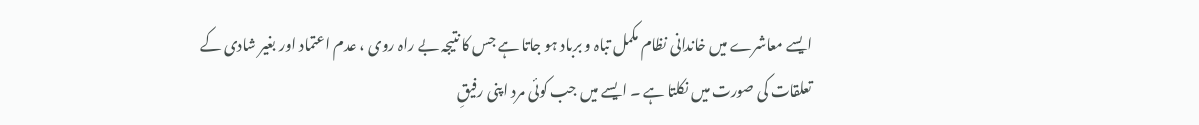ایسے معاشرے میں خاندانی نظام مکمل تباہ و برباد ہو جاتا ہے جس کا نتیجہ بے راہ روی ، عدم اعتماد اور بغیر شادی کے تعلقات کی صورت میں نکلتا ہے ۔ ایسے میں جب کوئی مرد اپنی رفیقِ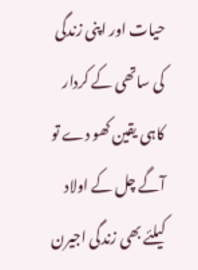حیات اور اپنی زندگی کی ساتھی کے کردار کاہی یقین کھو دے تو آگے چل کے اولاد کیلئے بھی زندگی اجیرن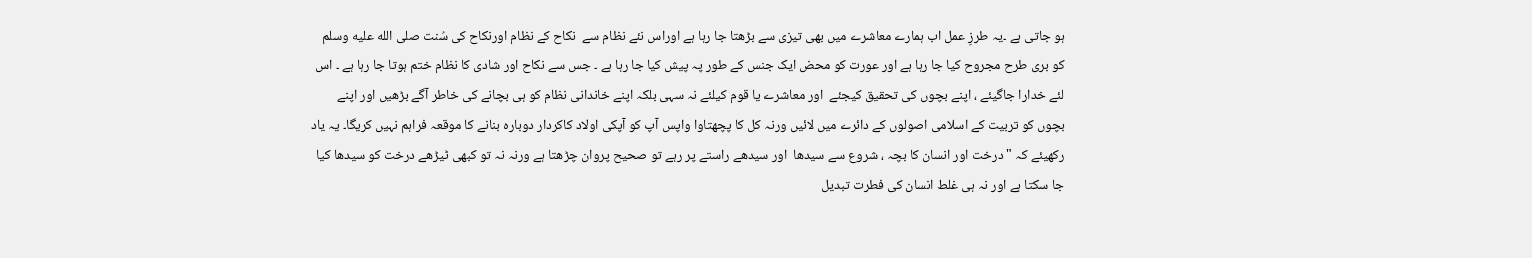ہو جاتی ہے ۔یہ طرزِ عمل اب ہمارے معاشرے میں بھی تیزی سے بڑھتا جا رہا ہے اوراس نئے نظام سے  نکاح کے نظام اورنکاح کی سُنت صلى الله عليه وسلم کو بری طرح مجروح کیا جا رہا ہے اور عورت کو محض ایک جنس کے طور پہ پیش کیا جا رہا ہے ۔ جس سے نکاح اور شادی کا نظام ختم ہوتا جا رہا ہے ۔ اس لئے خدارا جاگیئے ، اپنے بچوں کی تحقیق کیجئے  اور معاشرے یا قوم کیلئے نہ سہی بلکہ اپنے خاندانی نظام کو ہی بچانے کی خاطر آگے بڑھیں اور اپنے بچوں کو تربیت کے اسلامی اصولوں کے دائرے میں لائیں ورنہ کل کا پچھتاوا واپس آپ کو آپکی اولاد کاکردار دوبارہ بنانے کا موقعہ فراہم نہیں کریگا۔ یہ یاد رکھیئے کہ "درخت اور انسان کا بچہ ، شروع سے سیدھا  اور سیدھے راستے پر رہے تو صحیح پروان چڑھتا ہے ورنہ نہ تو کبھی ٹیڑھے درخت کو سیدھا کیا جا سکتا ہے اور نہ ہی غلط انسان کی فطرت تبدیل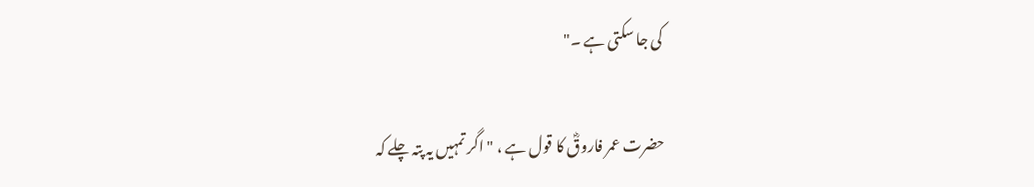کی جا سکتی ہے ۔"

حضرت عمر فاروقؓ کا قول ہے ، " اگر تمہیں یہ پتہ چلے کہ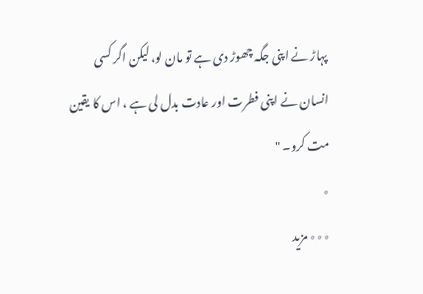پہاڑ نے اپنی جگہ چھوڑ دی ہے تو مان لو، لیکن اگر کسی انسان نے اپنی فطرت اور عادت بدل لی ہے ، اس کا یقین مت کرو۔ "
٭
٭٭٭ مزید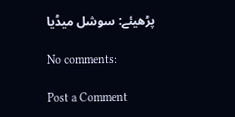پڑھیئے: سوشل میڈیا

No comments:

Post a Comment